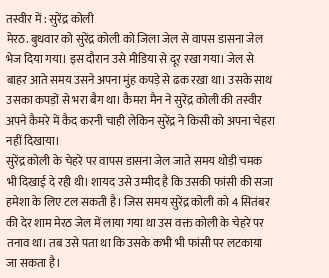तस्वीर में : सुरेंद्र कोली
मेरठ. बुधवार को सुरेंद्र कोली को जिला जेल से वापस डासना जेल भेज दिया गया। इस दौरान उसे मीडिया से दूर रखा गया। जेल से बाहर आते समय उसने अपना मुंह कपड़े से ढक रखा था। उसके साथ उसका कपड़ों से भरा बैग था। कैमरा मैन ने सुरेंद्र कोली की तस्वीर अपने कैमरे में कैद करनी चाही लेकिन सुरेंद्र ने किसी को अपना चेहरा नहीं दिखाया।
सुरेंद्र कोली के चेहरे पर वापस डासना जेल जाते समय थोड़ी चमक भी दिखाई दे रही थी। शायद उसे उम्मीद है कि उसकी फांसी की सजा हमेशा के लिए टल सकती है। जिस समय सुरेंद्र कोली को 4 सितंबर की देर शाम मेरठ जेल में लाया गया था उस वक्त कोली के चेहरे पर तनाव था। तब उसे पता था कि उसके कभी भी फांसी पर लटकाया जा सकता है।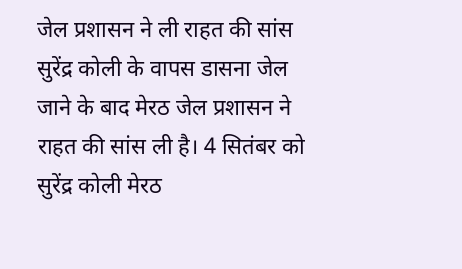जेल प्रशासन ने ली राहत की सांस
सुरेंद्र कोली के वापस डासना जेल जाने के बाद मेरठ जेल प्रशासन ने राहत की सांस ली है। 4 सितंबर को सुरेंद्र कोली मेरठ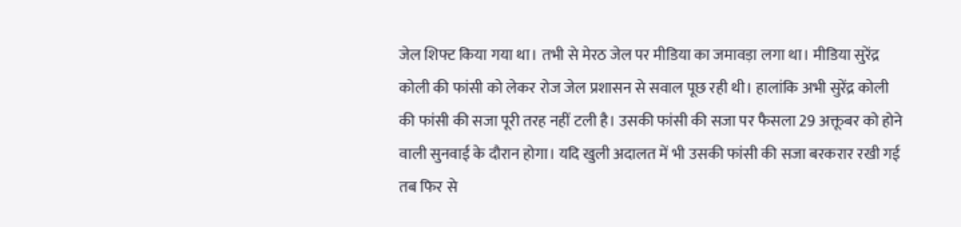जेल शिफ्ट किया गया था। तभी से मेरठ जेल पर मीडिया का जमावड़ा लगा था। मीडिया सुरेंद्र कोली की फांसी को लेकर रोज जेल प्रशासन से सवाल पूछ रही थी। हालांकि अभी सुरेंद्र कोली की फांसी की सजा पूरी तरह नहीं टली है। उसकी फांसी की सजा पर फैसला 29 अक्तूबर को होने वाली सुनवाई के दौरान होगा। यदि खुली अदालत में भी उसकी फांसी की सजा बरकरार रखी गई तब फिर से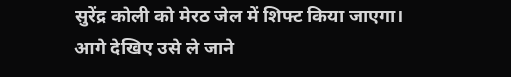सुरेंद्र कोली को मेरठ जेल में शिफ्ट किया जाएगा।
आगे देखिए उसे ले जाने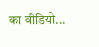का वीडियो...